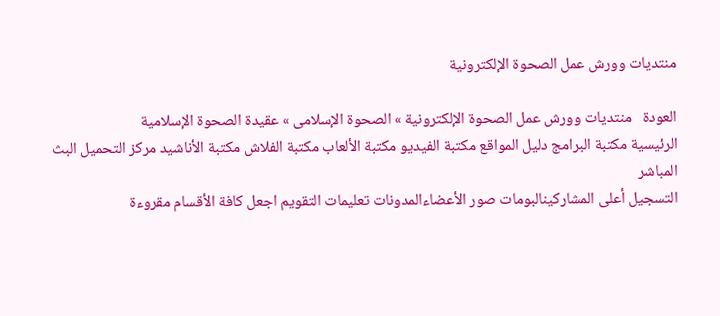منتديات وورش عمل الصحوة الإلكترونية

العودة   منتديات وورش عمل الصحوة الإلكترونية » الصحوة الإسلامى » عقيدة الصحوة الإسلامية
الرئيسية مكتبة البرامج دليل المواقع مكتبة الفيديو مكتبة الألعاب مكتبة الفلاش مكتبة الأناشيد مركز التحميل البث المباشر
التسجيل أعلى المشاركينالبومات صور الأعضاءالمدونات تعليمات التقويم اجعل كافة الأقسام مقروءة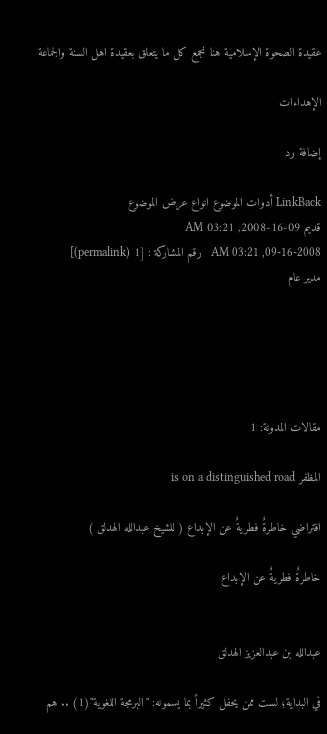عقيدة الصحوة الإسلامية هنا نجمع كل ما يتعلق بعقيدة اهل السنة والجماعة

الإهداءات

إضافة رد

LinkBack أدوات الموضوع انواع عرض الموضوع
قديم 09-16-2008, 03:21 AM
09-16-2008, 03:21 AM   رقم المشاركة : [1 (permalink)]
مدير عام





مقالات المدونة: 1

المظفر is on a distinguished road

افتراضي خاطرةٌ فطريةٌ عن الإبداع ( للشيخ عبدالله الهدلق )

خاطرةٌ فطريةٌ عن الإبداع


عبدالله بن عبدالعزيز الهدلق

في البداية؛ لست ممن يحفل كثيراً بما يسمونه: "البرمجة اللغوية"(1) .. هم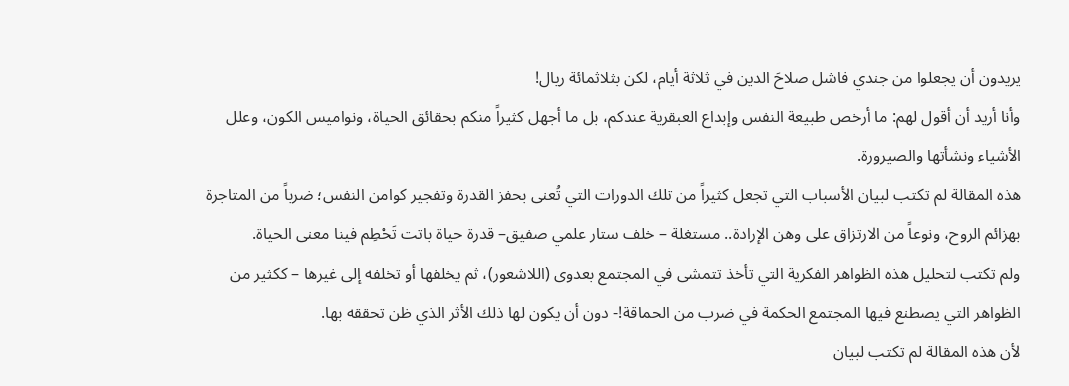يريدون أن يجعلوا من جندي فاشل صلاحَ الدين في ثلاثة أيام، لكن بثلاثمائة ريال!
وأنا أريد أن أقول لهم: ما أرخص طبيعة النفس وإبداع العبقرية عندكم، بل ما أجهل كثيراً منكم بحقائق الحياة، ونواميس الكون، وعلل الأشياء ونشأتها والصيرورة.
هذه المقالة لم تكتب لبيان الأسباب التي تجعل كثيراً من تلك الدورات التي تُعنى بحفز القدرة وتفجير كوامن النفس؛ ضرباً من المتاجرة بهزائم الروح، ونوعاً من الارتزاق على وهن الإرادة.. مستغلة – خلف ستار علمي صفيق– قدرة حياة باتت تَحْطِم فينا معنى الحياة.
ولم تكتب لتحليل هذه الظواهر الفكرية التي تأخذ تتمشى في المجتمع بعدوى (اللاشعور)، ثم يخلفها أو تخلفه إلى غيرها – ككثير من الظواهر التي يصطنع فيها المجتمع الحكمة في ضرب من الحماقة!- دون أن يكون لها ذلك الأثر الذي ظن تحققه بها.
لأن هذه المقالة لم تكتب لبيان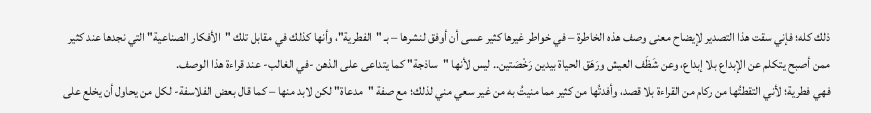ذلك كله؛ فإني سقت هذا التصدير لإيضاح معنى وصف هذه الخاطرة – في خواطر غيرها كثير عسى أن أوفق لنشرها – بـ "الفطرية"، وأنها كذلك في مقابل تلك "الأفكار الصناعية" التي نجدها عند كثير ممن أصبح يتكلم عن الإبداع بلا إبداع، وعن شَظَف العيش ورَهَق الحياة بيدين رَخْصَتين.. ليس لأنها "ساذجة" كما يتداعى على الذهن -في الغالب- عند قراءة هذا الوصف.
فهي فطرية؛ لأني التقطتُها من ركام من القراءة بلا قصد، وأفدتُها من كثير مما منيتُ به من غير سعي مني لذلك؛ مع صفة "مدعاة" لكن لابد منها – كما قال بعض الفلاسفة- لكل من يحاول أن يخلع على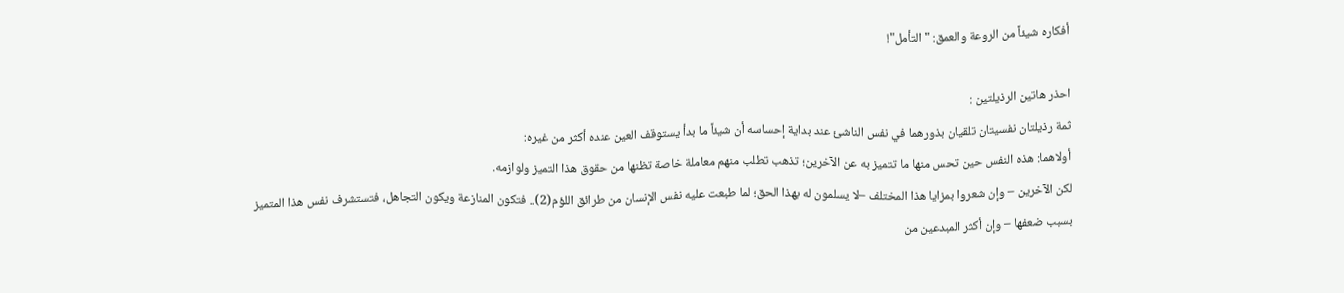أفكاره شيئاً من الروعة والعمق: "التأمل"!

احذر هاتين الرذيلتين :
ثمة رذيلتان نفسيتان تلقيان بذورهما في نفس الناشئ عند بداية إحساسه أن شيئاً ما بدأ يستوقف العين عنده أكثر من غيره:
أولاهما: هذه النفس حين تحس منها ما تتميز به عن الآخرين؛ تذهب تطلب منهم معاملة خاصة تظنها من حقوق هذا التميز ولوازمه.
لكن الآخرين – وإن شعروا بمزايا هذا المختلف –لا يسلمون له بهذا الحق؛ لما طبعت عليه نفس الإنسان من طرائق اللؤم(2).. فتكون المنازعة ويكون التجاهل، فتستشرف نفس هذا المتميز بسبب ضعفها – وإن أكثر المبدعين من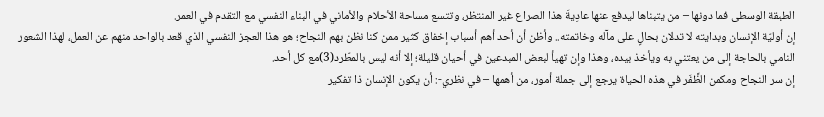الطبقة الوسطى فما دونها – من يتبناها ليدفع عنها عادِيةَ هذا الصراع غير المنتظر، وتتسع مساحة الأحلام والأماني في البناء النفسي مع التقدم في العمر.
إن أوليّة الإنسان وبدايته لا تدلان بحالٍ على مآله وخاتمته.. وأظن أن أحد أهم أسباب إخفاق كثير ممن كنا نظن بهم النجاح؛ هو هذا العجز النفسي الذي قعد بالواحد منهم عن العمل، لهذا الشعور النامي بالحاجة إلى من يعتني به ويأخذ بيده، وهذا وإن تهيأ لبعض المبدعين في أحيان قليلة؛ إلا أنه ليس بالمطّرد(3)مع كل أحد.
إن سر النجاح ومكمن الظَّفَر في هذه الحياة يرجع إلى جملة أمور، من أهمها – في نظري-: أن يكون الإنسان ذا تفكير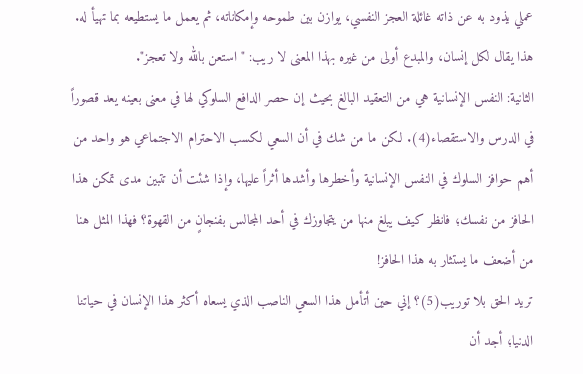عملي يذود به عن ذاته غائلة العجز النفسي، يوازن بين طموحه وإمكاناته، ثم يعمل ما يستطيعه بما تهيأ له.
هذا يقال لكل إنسان، والمبدع أولى من غيره بهذا المعنى لا ريب: "استعن بالله ولا تعجز".
الثانية: النفس الإنسانية هي من التعقيد البالغ بحيث إن حصر الدافع السلوكي لها في معنى بعينه يعد قصوراً في الدرس والاستقصاء(4). لكن ما من شك في أن السعي لكسب الاحترام الاجتماعي هو واحد من أهم حوافز السلوك في النفس الإنسانية وأخطرها وأشدها أثراً عليها، وإذا شئت أن تتبين مدى تمكن هذا الحافز من نفسك؛ فانظر كيف يبلغ منها من يتجاوزك في أحد المجالس بفنجانٍ من القهوة؟ فهذا المثل هنا من أضعف ما يستثار به هذا الحافز!
تريد الحق بلا توريب(5)؟ إني حين أتأمل هذا السعي الناصب الذي يسعاه أكثر هذا الإنسان في حياتنا الدنيا؛ أجد أن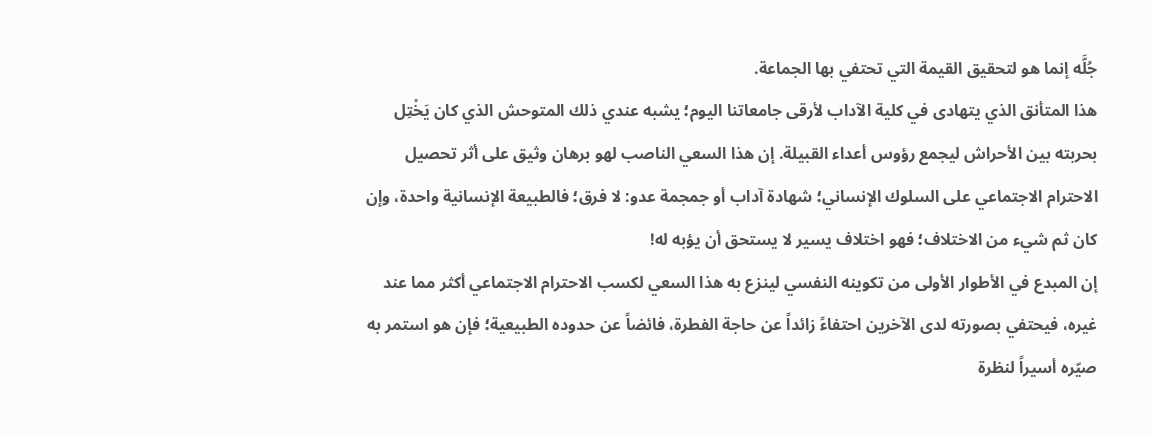جُلَّه إنما هو لتحقيق القيمة التي تحتفي بها الجماعة.
هذا المتأنق الذي يتهادى في كلية الآداب لأرقى جامعاتنا اليوم؛ يشبه عندي ذلك المتوحش الذي كان يَخْتِل بحربته بين الأحراش ليجمع رؤوس أعداء القبيلة. إن هذا السعي الناصب لهو برهان وثيق على أثر تحصيل الاحترام الاجتماعي على السلوك الإنساني؛ شهادة آداب أو جمجمة عدو: لا فرق؛ فالطبيعة الإنسانية واحدة، وإن كان ثم شيء من الاختلاف؛ فهو اختلاف يسير لا يستحق أن يؤبه له!
إن المبدع في الأطوار الأولى من تكوينه النفسي لينزع به هذا السعي لكسب الاحترام الاجتماعي أكثر مما عند غيره، فيحتفي بصورته لدى الآخرين احتفاءً زائداً عن حاجة الفطرة، فائضاً عن حدوده الطبيعية؛ فإن هو استمر به صيّره أسيراً لنظرة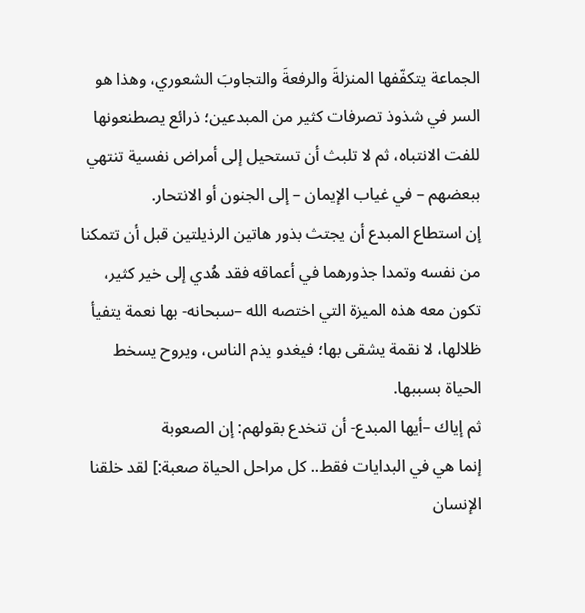الجماعة يتكفّفها المنزلةَ والرفعةَ والتجاوبَ الشعوري، وهذا هو السر في شذوذ تصرفات كثير من المبدعين؛ ذرائع يصطنعونها للفت الانتباه، ثم لا تلبث أن تستحيل إلى أمراض نفسية تنتهي ببعضهم – في غياب الإيمان – إلى الجنون أو الانتحار.
إن استطاع المبدع أن يجتث بذور هاتين الرذيلتين قبل أن تتمكنا من نفسه وتمدا جذورهما في أعماقه فقد هُدي إلى خير كثير، تكون معه هذه الميزة التي اختصه الله –سبحانه- بها نعمة يتفيأ ظلالها، لا نقمة يشقى بها؛ فيغدو يذم الناس، ويروح يسخط الحياة بسببها.
ثم إياك –أيها المبدع- أن تنخدع بقولهم: إن الصعوبة
إنما هي في البدايات فقط.. كل مراحل الحياة صعبة:] لقد خلقنا الإنسان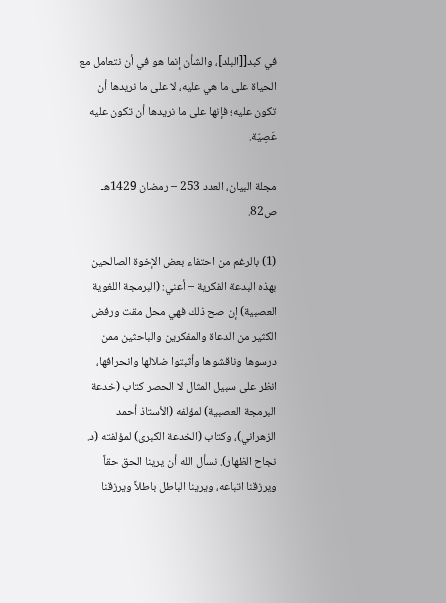في كبد[[البلد]، والشأن إنما هو في أن نتعامل مع الحياة على ما هي عليه، لا على ما نريدها أن تكون عليه؛ فإنها على ما نريدها أن تكون عليه عَصِيّة.

مجلة البيان، العدد 253 – رمضان 1429هـ ص82.

(1) بالرغم من احتفاء بعض الإخوة الصالحين بهذه البدعة الفكرية – أعني: (البرمجة اللغوية العصبية) إن صح ذلك فهي محل مقت ورفض الكثير من الدعاة والمفكرين والباحثين ممن درسوها وناقشوها وأثبتوا ضلالها وانحرافها، انظر على سبيل المثال لا الحصر كتاب (خدعة البرمجة العصبية) لمؤلفه (الأستاذ أحمد الزهراني)، وكتاب (الخدعة الكبرى) لمؤلفته (د. نجاح الظهار). نسأل الله أن يرينا الحق حقاً ويرزقنا اتباعه، ويرينا الباطل باطلاً ويرزقنا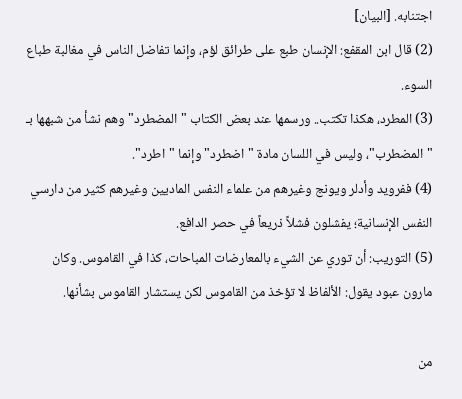اجتنابه. [البيان]
(2) قال ابن المقفع: الإنسان طبع على طرائق لؤم، وإنما تفاضل الناس في مغالبة طباع السوء.
(3) المطرد، هكذا تكتب.. ورسمها عند بعض الكتاب "المضطرد" وهم نشأ من شبهها بـ "المضطرب"، وليس في اللسان مادة "اضطرد" وإنما "اطرد".
(4) ففرويد وأدلر ويونج وغيرهم من علماء النفس الماديين وغيرهم كثير من دارسي النفس الإنسانية؛ يفشلون فشلاً ذريعاً في حصر الدافع.
(5) التوريب: أن توري عن الشيء بالمعارضات المباحات، كذا في القاموس. وكان مارون عبود يقول: الألفاظ لا تؤخذ من القاموس لكن يستشار القاموس بشأنها.

من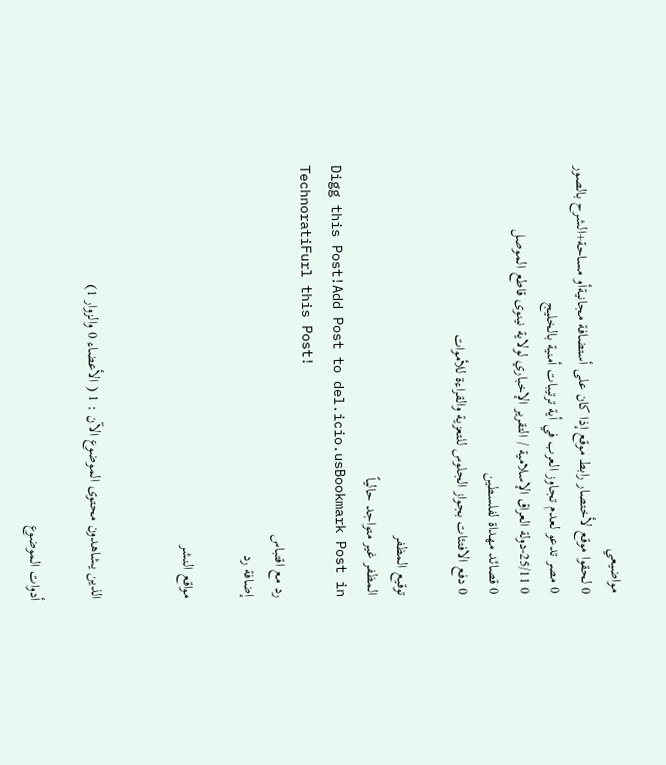مواضيعي
0 لحقوا موقع لأختصار رابط موقع إذا كان على أستضافة مجانيةأو مساحة+الشرح بالصور
0 مصر تدعو لعدم تجاوز العرب في أية ترتيبات أمنية بالخليج
0 25/11-دولة العراق الإسلامية / التقرير الإخباري لولاية نينوى قاطع الموصل
0 قصائد مهداة لفلسطين
0 دفع الافتئات بجواز الجلوس للتعزية والقراءة للأموات

توقيع المظفر
المظفر غير متواجد حالياً
Digg this Post!Add Post to del.icio.usBookmark Post in TechnoratiFurl this Post!
رد مع اقتباس
إضافة رد

مواقع النشر


الذين يشاهدون محتوى الموضوع الآن : 1 ( الأعضاء 0 والزوار 1)

أدوات الموضوع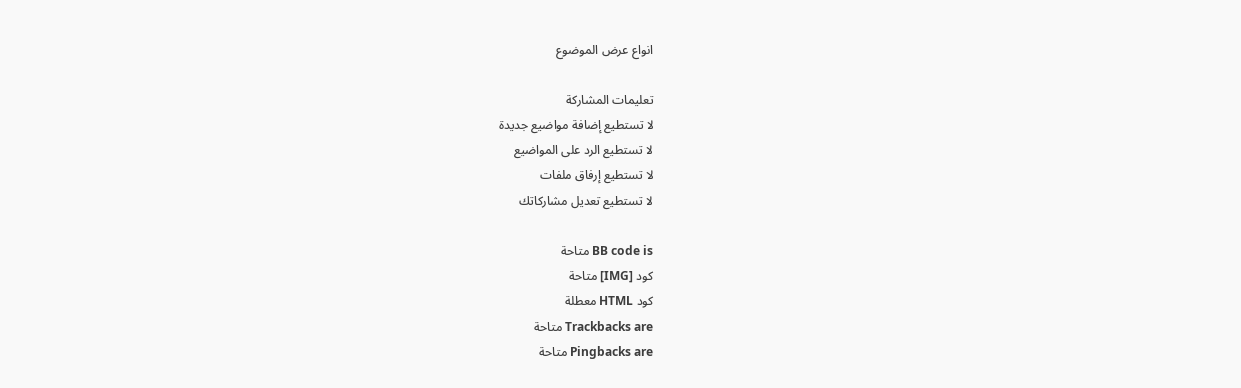انواع عرض الموضوع

تعليمات المشاركة
لا تستطيع إضافة مواضيع جديدة
لا تستطيع الرد على المواضيع
لا تستطيع إرفاق ملفات
لا تستطيع تعديل مشاركاتك

BB code is متاحة
كود [IMG] متاحة
كود HTML معطلة
Trackbacks are متاحة
Pingbacks are متاحة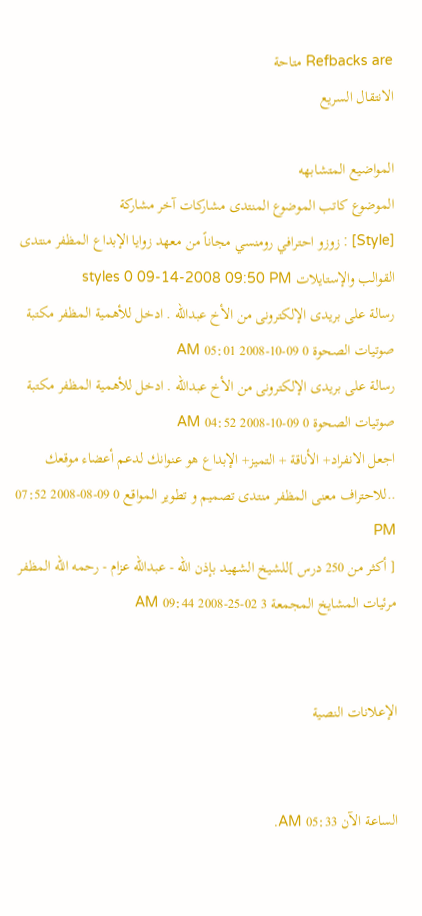Refbacks are متاحة
الانتقال السريع

المواضيع المتشابهه
الموضوع كاتب الموضوع المنتدى مشاركات آخر مشاركة
[Style] : زوزو احترافي رومنسي مجاناً من معهد زوايا الإبداع المظفر منتدى القوالب والإستايلات styles 0 09-14-2008 09:50 PM
رسالة على بريدى الإلكترونى من الأخ عبدالله . ادخل للأهمية المظفر مكتبة صوتيات الصحوة 0 09-10-2008 05:01 AM
رسالة على بريدى الإلكترونى من الأخ عبدالله . ادخل للأهمية المظفر مكتبة صوتيات الصحوة 0 09-10-2008 04:52 AM
اجعل الانفراد+ الأناقة + التميز+ الإبداع هو عنوانك لدعم أعضاء موقعك ..للاحتراف معنى المظفر منتدى تصميم و تطوير المواقع 0 09-08-2008 07:52 PM
[ أكثر من 250 درس ]للشيخ الشهيد بإذن الله - عبدالله عزام - رحمه الله المظفر مرئيات المشايخ المجمعة 3 02-25-2008 09:44 AM


الإعلانات النصية


الساعة الآن 05:33 AM.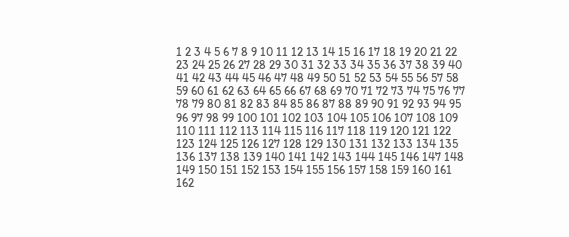1 2 3 4 5 6 7 8 9 10 11 12 13 14 15 16 17 18 19 20 21 22 23 24 25 26 27 28 29 30 31 32 33 34 35 36 37 38 39 40 41 42 43 44 45 46 47 48 49 50 51 52 53 54 55 56 57 58 59 60 61 62 63 64 65 66 67 68 69 70 71 72 73 74 75 76 77 78 79 80 81 82 83 84 85 86 87 88 89 90 91 92 93 94 95 96 97 98 99 100 101 102 103 104 105 106 107 108 109 110 111 112 113 114 115 116 117 118 119 120 121 122 123 124 125 126 127 128 129 130 131 132 133 134 135 136 137 138 139 140 141 142 143 144 145 146 147 148 149 150 151 152 153 154 155 156 157 158 159 160 161 162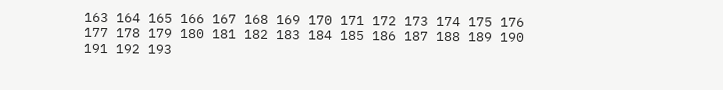163 164 165 166 167 168 169 170 171 172 173 174 175 176 177 178 179 180 181 182 183 184 185 186 187 188 189 190 191 192 193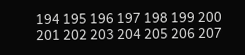194 195 196 197 198 199 200 201 202 203 204 205 206 207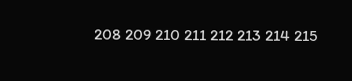208 209 210 211 212 213 214 215